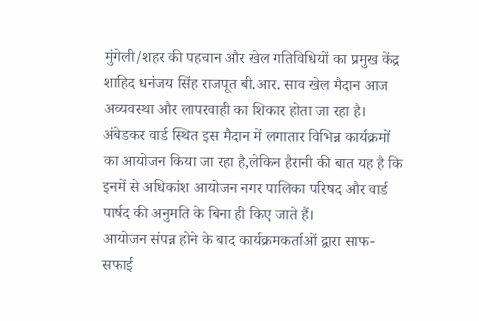मुंगेली/शहर की पहचान और खेल गतिविधियों का प्रमुख केंद्र शाहिद धनंजय सिंह राजपूत बी.आर. साव खेल मैदान आज अव्यवस्था और लापरवाही का शिकार होता जा रहा है। अंबेडकर वार्ड स्थित इस मैदान में लगातार विभिन्न कार्यक्रमों का आयोजन किया जा रहा है,लेकिन हैरानी की बात यह है कि इनमें से अधिकांश आयोजन नगर पालिका परिषद और वार्ड पार्षद की अनुमति के बिना ही किए जाते हैं।
आयोजन संपन्न होने के बाद कार्यक्रमकर्ताओं द्वारा साफ-सफाई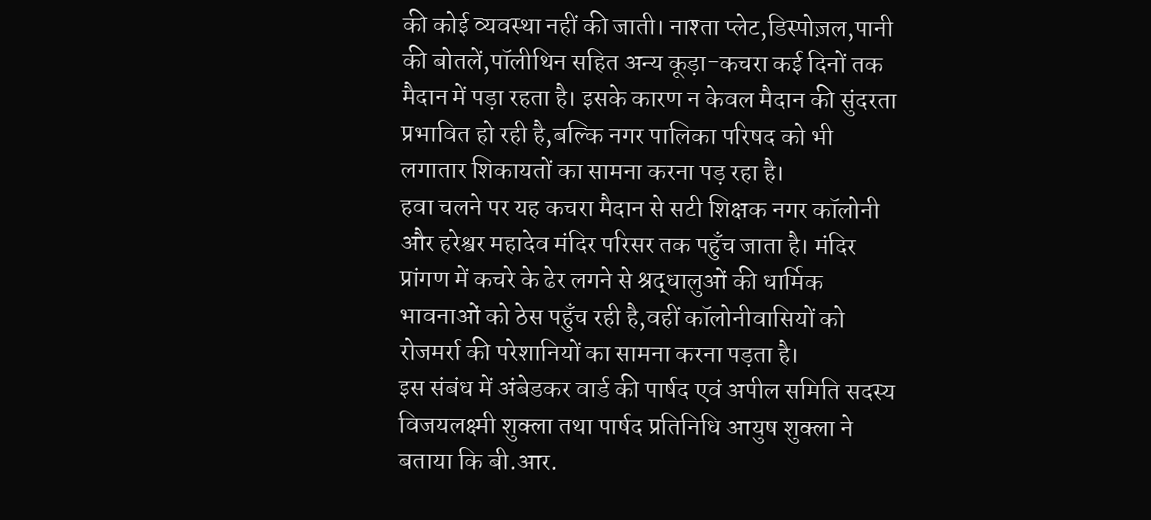की कोई व्यवस्था नहीं की जाती। नाश्ता प्लेट,डिस्पोज़ल,पानी की बोतलें,पॉलीथिन सहित अन्य कूड़ा-कचरा कई दिनों तक मैदान में पड़ा रहता है। इसके कारण न केवल मैदान की सुंदरता प्रभावित हो रही है,बल्कि नगर पालिका परिषद को भी लगातार शिकायतों का सामना करना पड़ रहा है।
हवा चलने पर यह कचरा मैदान से सटी शिक्षक नगर कॉलोनी और हरेश्वर महादेव मंदिर परिसर तक पहुँच जाता है। मंदिर प्रांगण में कचरे के ढेर लगने से श्रद्धालुओं की धार्मिक भावनाओं को ठेस पहुँच रही है,वहीं कॉलोनीवासियों को रोजमर्रा की परेशानियों का सामना करना पड़ता है।
इस संबंध में अंबेडकर वार्ड की पार्षद एवं अपील समिति सदस्य विजयलक्ष्मी शुक्ला तथा पार्षद प्रतिनिधि आयुष शुक्ला ने बताया कि बी.आर.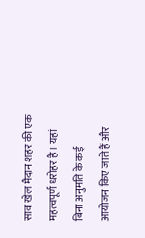साव खेल मैदान शहर की एक महत्वपूर्ण धरोहर है। यहां बिना अनुमति के कई आयोजन किए जाते हैं और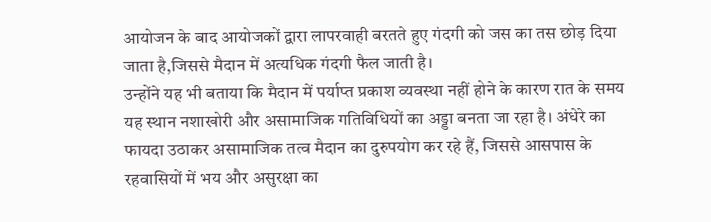आयोजन के बाद आयोजकों द्वारा लापरवाही बरतते हुए गंदगी को जस का तस छोड़ दिया जाता है,जिससे मैदान में अत्यधिक गंदगी फैल जाती है।
उन्होंने यह भी बताया कि मैदान में पर्याप्त प्रकाश व्यवस्था नहीं होने के कारण रात के समय यह स्थान नशाखोरी और असामाजिक गतिविधियों का अड्डा बनता जा रहा है। अंधेरे का फायदा उठाकर असामाजिक तत्व मैदान का दुरुपयोग कर रहे हैं, जिससे आसपास के रहवासियों में भय और असुरक्षा का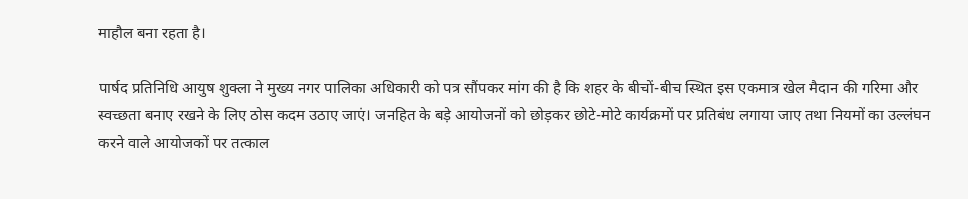माहौल बना रहता है।

पार्षद प्रतिनिधि आयुष शुक्ला ने मुख्य नगर पालिका अधिकारी को पत्र सौंपकर मांग की है कि शहर के बीचों-बीच स्थित इस एकमात्र खेल मैदान की गरिमा और स्वच्छता बनाए रखने के लिए ठोस कदम उठाए जाएं। जनहित के बड़े आयोजनों को छोड़कर छोटे-मोटे कार्यक्रमों पर प्रतिबंध लगाया जाए तथा नियमों का उल्लंघन करने वाले आयोजकों पर तत्काल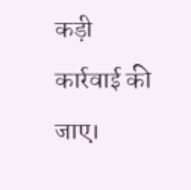कड़ी कार्रवाई की जाए।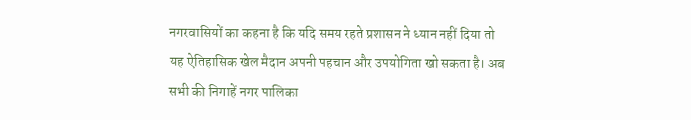नगरवासियों का कहना है कि यदि समय रहते प्रशासन ने ध्यान नहीं दिया तो यह ऐतिहासिक खेल मैदान अपनी पहचान और उपयोगिता खो सकता है। अब सभी की निगाहें नगर पालिका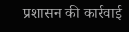प्रशासन की कार्रवाई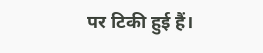पर टिकी हुई हैं।